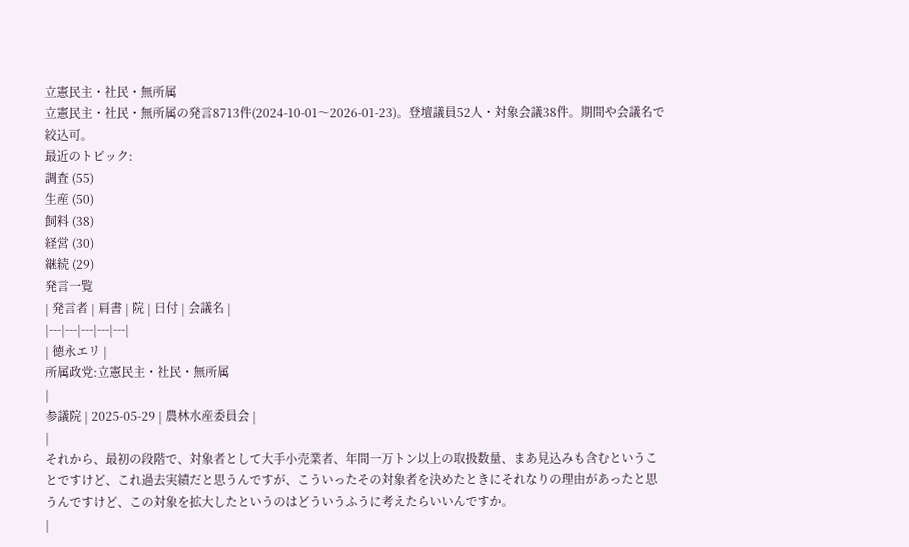立憲民主・社民・無所属
立憲民主・社民・無所属の発言8713件(2024-10-01〜2026-01-23)。登壇議員52人・対象会議38件。期間や会議名で絞込可。
最近のトピック:
調査 (55)
生産 (50)
飼料 (38)
経営 (30)
継続 (29)
発言一覧
| 発言者 | 肩書 | 院 | 日付 | 会議名 |
|---|---|---|---|---|
| 徳永エリ |
所属政党:立憲民主・社民・無所属
|
参議院 | 2025-05-29 | 農林水産委員会 |
|
それから、最初の段階で、対象者として大手小売業者、年間一万トン以上の取扱数量、まあ見込みも含むということですけど、これ過去実績だと思うんですが、こういったその対象者を決めたときにそれなりの理由があったと思うんですけど、この対象を拡大したというのはどういうふうに考えたらいいんですか。
|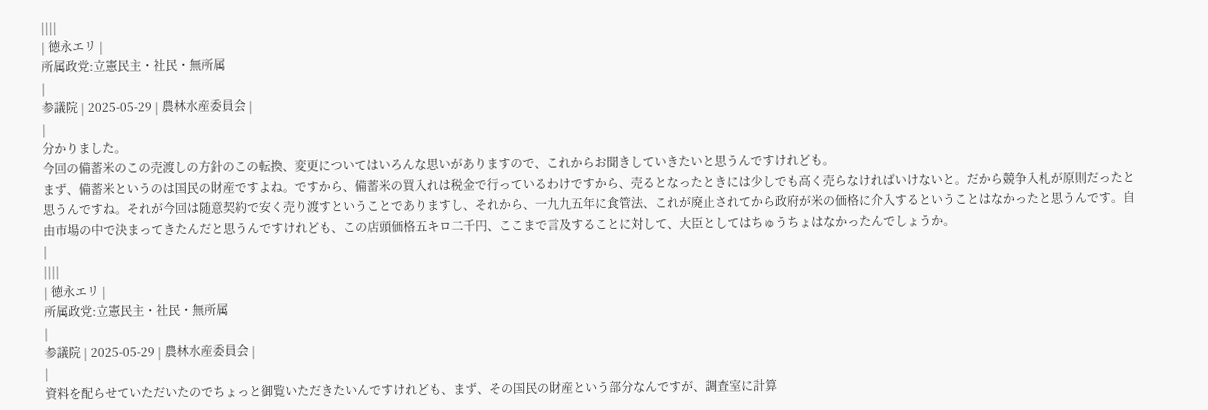||||
| 徳永エリ |
所属政党:立憲民主・社民・無所属
|
参議院 | 2025-05-29 | 農林水産委員会 |
|
分かりました。
今回の備蓄米のこの売渡しの方針のこの転換、変更についてはいろんな思いがありますので、これからお聞きしていきたいと思うんですけれども。
まず、備蓄米というのは国民の財産ですよね。ですから、備蓄米の買入れは税金で行っているわけですから、売るとなったときには少しでも高く売らなければいけないと。だから競争入札が原則だったと思うんですね。それが今回は随意契約で安く売り渡すということでありますし、それから、一九九五年に食管法、これが廃止されてから政府が米の価格に介入するということはなかったと思うんです。自由市場の中で決まってきたんだと思うんですけれども、この店頭価格五キロ二千円、ここまで言及することに対して、大臣としてはちゅうちょはなかったんでしょうか。
|
||||
| 徳永エリ |
所属政党:立憲民主・社民・無所属
|
参議院 | 2025-05-29 | 農林水産委員会 |
|
資料を配らせていただいたのでちょっと御覧いただきたいんですけれども、まず、その国民の財産という部分なんですが、調査室に計算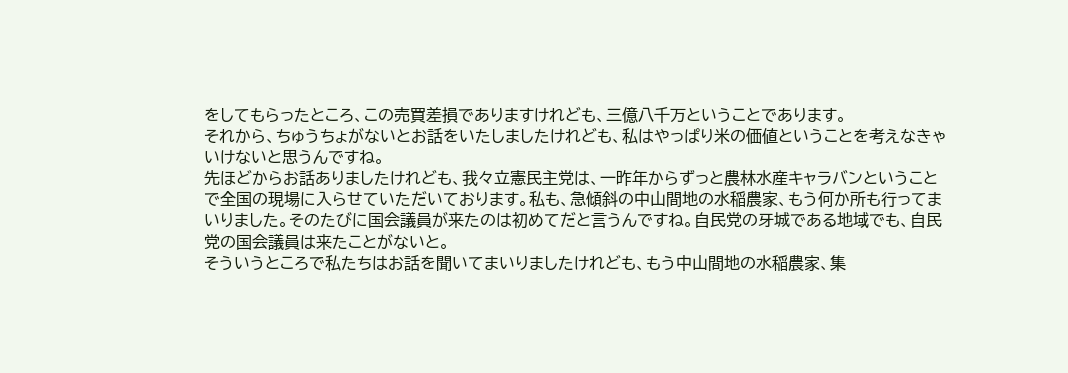をしてもらったところ、この売買差損でありますけれども、三億八千万ということであります。
それから、ちゅうちょがないとお話をいたしましたけれども、私はやっぱり米の価値ということを考えなきゃいけないと思うんですね。
先ほどからお話ありましたけれども、我々立憲民主党は、一昨年からずっと農林水産キャラバンということで全国の現場に入らせていただいております。私も、急傾斜の中山間地の水稲農家、もう何か所も行ってまいりました。そのたびに国会議員が来たのは初めてだと言うんですね。自民党の牙城である地域でも、自民党の国会議員は来たことがないと。
そういうところで私たちはお話を聞いてまいりましたけれども、もう中山間地の水稲農家、集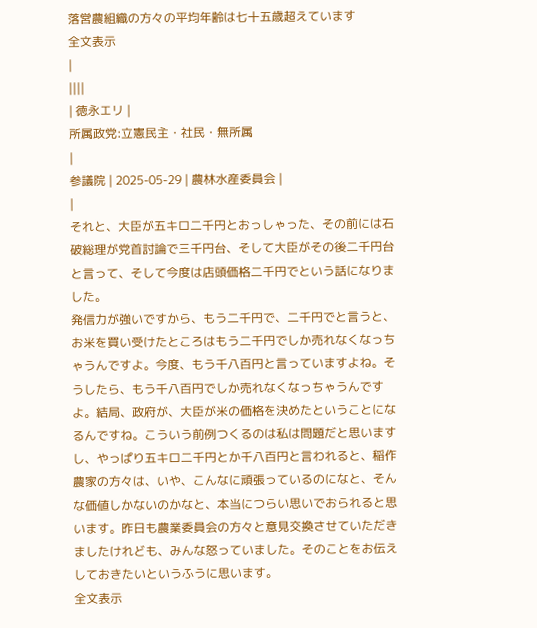落営農組織の方々の平均年齢は七十五歳超えています
全文表示
|
||||
| 徳永エリ |
所属政党:立憲民主・社民・無所属
|
参議院 | 2025-05-29 | 農林水産委員会 |
|
それと、大臣が五キロ二千円とおっしゃった、その前には石破総理が党首討論で三千円台、そして大臣がその後二千円台と言って、そして今度は店頭価格二千円でという話になりました。
発信力が強いですから、もう二千円で、二千円でと言うと、お米を買い受けたところはもう二千円でしか売れなくなっちゃうんですよ。今度、もう千八百円と言っていますよね。そうしたら、もう千八百円でしか売れなくなっちゃうんですよ。結局、政府が、大臣が米の価格を決めたということになるんですね。こういう前例つくるのは私は問題だと思いますし、やっぱり五キロ二千円とか千八百円と言われると、稲作農家の方々は、いや、こんなに頑張っているのになと、そんな価値しかないのかなと、本当につらい思いでおられると思います。昨日も農業委員会の方々と意見交換させていただきましたけれども、みんな怒っていました。そのことをお伝えしておきたいというふうに思います。
全文表示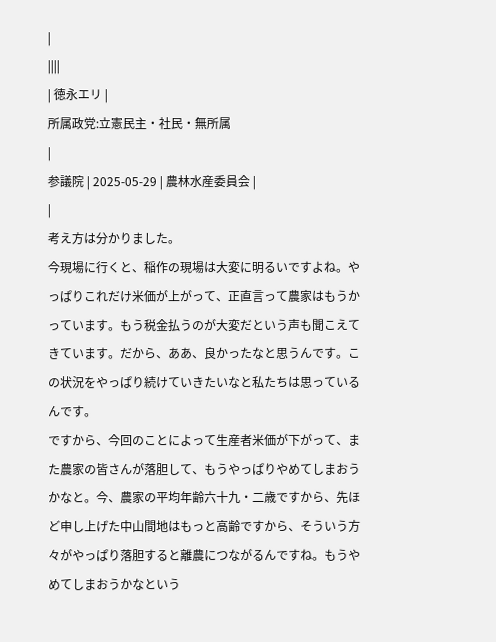|
||||
| 徳永エリ |
所属政党:立憲民主・社民・無所属
|
参議院 | 2025-05-29 | 農林水産委員会 |
|
考え方は分かりました。
今現場に行くと、稲作の現場は大変に明るいですよね。やっぱりこれだけ米価が上がって、正直言って農家はもうかっています。もう税金払うのが大変だという声も聞こえてきています。だから、ああ、良かったなと思うんです。この状況をやっぱり続けていきたいなと私たちは思っているんです。
ですから、今回のことによって生産者米価が下がって、また農家の皆さんが落胆して、もうやっぱりやめてしまおうかなと。今、農家の平均年齢六十九・二歳ですから、先ほど申し上げた中山間地はもっと高齢ですから、そういう方々がやっぱり落胆すると離農につながるんですね。もうやめてしまおうかなという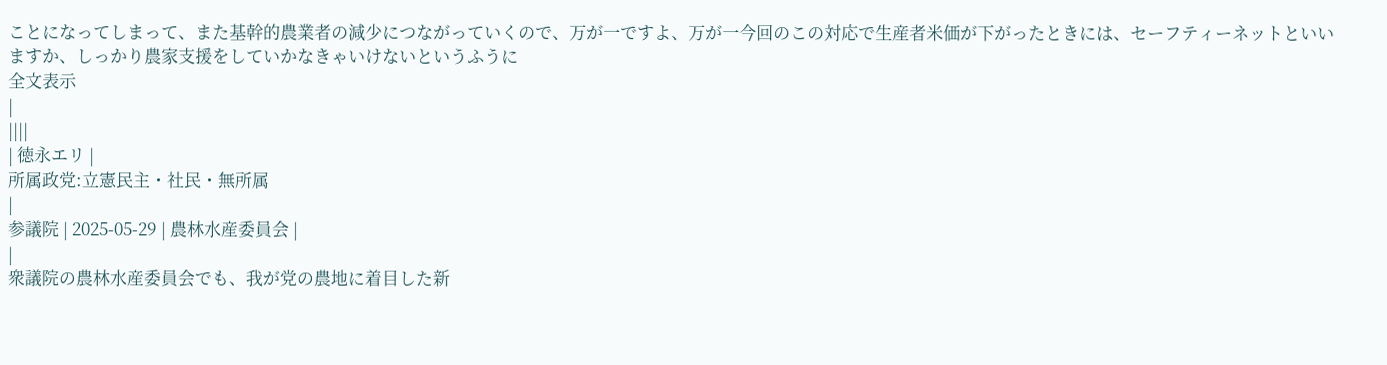ことになってしまって、また基幹的農業者の減少につながっていくので、万が一ですよ、万が一今回のこの対応で生産者米価が下がったときには、セーフティーネットといいますか、しっかり農家支援をしていかなきゃいけないというふうに
全文表示
|
||||
| 徳永エリ |
所属政党:立憲民主・社民・無所属
|
参議院 | 2025-05-29 | 農林水産委員会 |
|
衆議院の農林水産委員会でも、我が党の農地に着目した新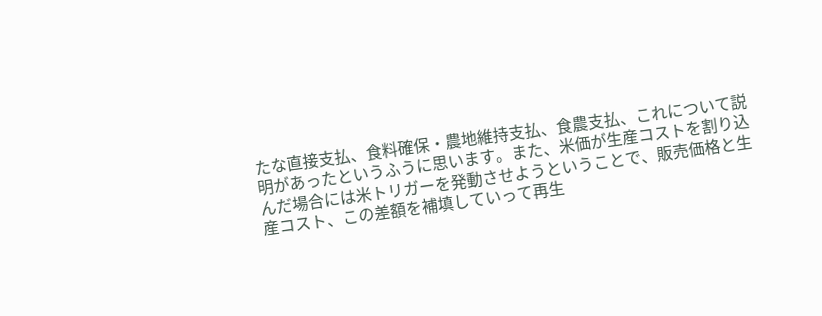たな直接支払、食料確保・農地維持支払、食農支払、これについて説明があったというふうに思います。また、米価が生産コストを割り込んだ場合には米トリガーを発動させようということで、販売価格と生産コスト、この差額を補填していって再生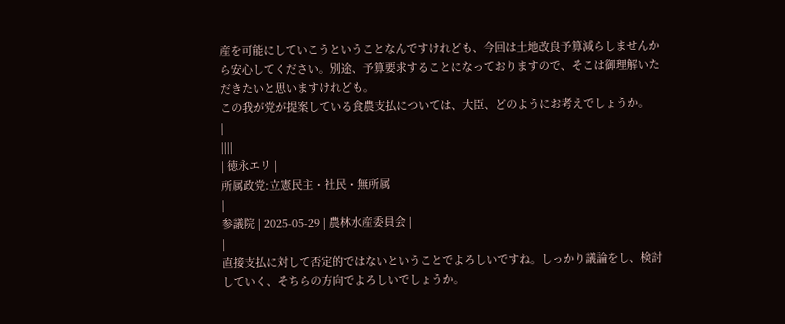産を可能にしていこうということなんですけれども、今回は土地改良予算減らしませんから安心してください。別途、予算要求することになっておりますので、そこは御理解いただきたいと思いますけれども。
この我が党が提案している食農支払については、大臣、どのようにお考えでしょうか。
|
||||
| 徳永エリ |
所属政党:立憲民主・社民・無所属
|
参議院 | 2025-05-29 | 農林水産委員会 |
|
直接支払に対して否定的ではないということでよろしいですね。しっかり議論をし、検討していく、そちらの方向でよろしいでしょうか。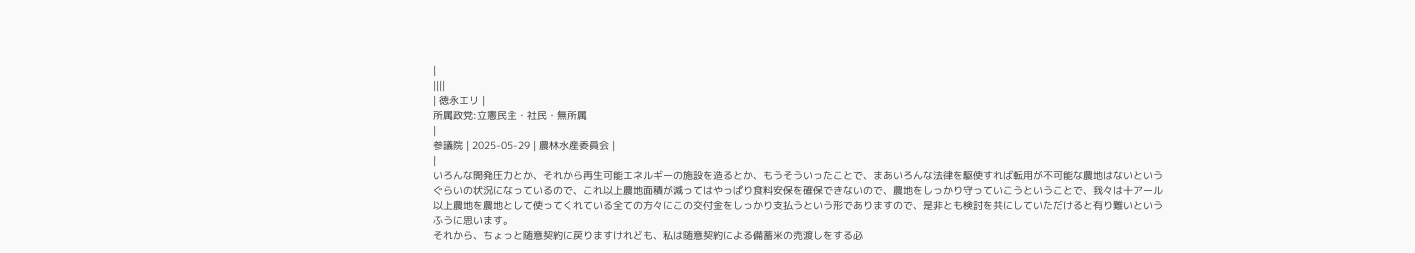|
||||
| 徳永エリ |
所属政党:立憲民主・社民・無所属
|
参議院 | 2025-05-29 | 農林水産委員会 |
|
いろんな開発圧力とか、それから再生可能エネルギーの施設を造るとか、もうそういったことで、まあいろんな法律を駆使すれば転用が不可能な農地はないというぐらいの状況になっているので、これ以上農地面積が減ってはやっぱり食料安保を確保できないので、農地をしっかり守っていこうということで、我々は十アール以上農地を農地として使ってくれている全ての方々にこの交付金をしっかり支払うという形でありますので、是非とも検討を共にしていただけると有り難いというふうに思います。
それから、ちょっと随意契約に戻りますけれども、私は随意契約による備蓄米の売渡しをする必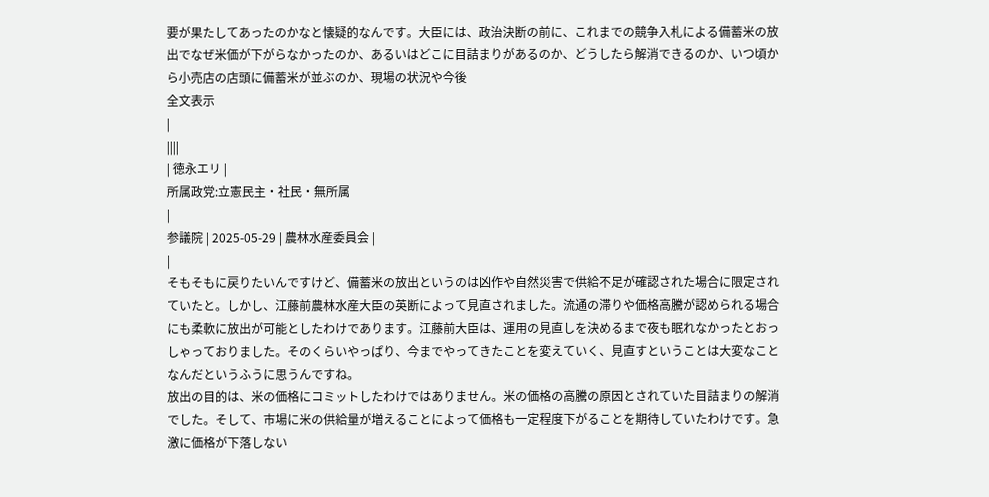要が果たしてあったのかなと懐疑的なんです。大臣には、政治決断の前に、これまでの競争入札による備蓄米の放出でなぜ米価が下がらなかったのか、あるいはどこに目詰まりがあるのか、どうしたら解消できるのか、いつ頃から小売店の店頭に備蓄米が並ぶのか、現場の状況や今後
全文表示
|
||||
| 徳永エリ |
所属政党:立憲民主・社民・無所属
|
参議院 | 2025-05-29 | 農林水産委員会 |
|
そもそもに戻りたいんですけど、備蓄米の放出というのは凶作や自然災害で供給不足が確認された場合に限定されていたと。しかし、江藤前農林水産大臣の英断によって見直されました。流通の滞りや価格高騰が認められる場合にも柔軟に放出が可能としたわけであります。江藤前大臣は、運用の見直しを決めるまで夜も眠れなかったとおっしゃっておりました。そのくらいやっぱり、今までやってきたことを変えていく、見直すということは大変なことなんだというふうに思うんですね。
放出の目的は、米の価格にコミットしたわけではありません。米の価格の高騰の原因とされていた目詰まりの解消でした。そして、市場に米の供給量が増えることによって価格も一定程度下がることを期待していたわけです。急激に価格が下落しない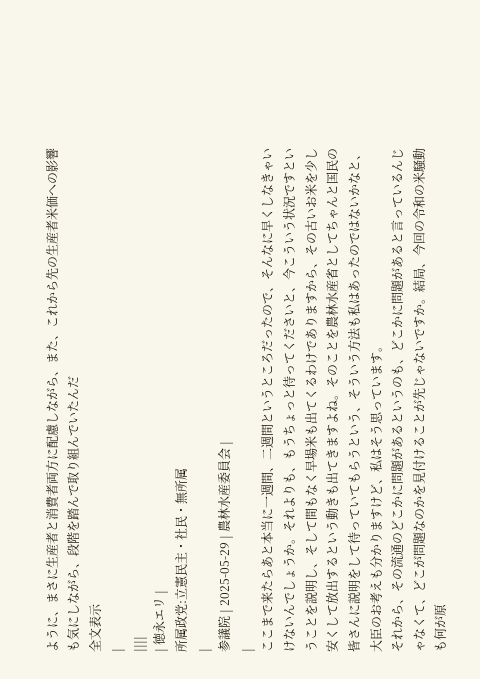ように、まさに生産者と消費者両方に配慮しながら、また、これから先の生産者米価への影響も気にしながら、段階を踏んで取り組んでいたんだ
全文表示
|
||||
| 徳永エリ |
所属政党:立憲民主・社民・無所属
|
参議院 | 2025-05-29 | 農林水産委員会 |
|
ここまで来たらあと本当に一週間、二週間というところだったので、そんなに早くしなきゃいけないんでしょうか。それよりも、もうちょっと待ってくださいと、今こういう状況ですということを説明し、そして間もなく早場米も出てくるわけでありますから、その古いお米を少し安くして放出するという動きも出てきますよね。そのことを農林水産省としてちゃんと国民の皆さんに説明をして待っていてもらうという、そういう方法も私はあったのではないかなと、大臣のお考えも分かりますけど、私はそう思っています。
それから、その流通のどこかに問題があるというのも、どこかに問題があると言っているんじゃなくて、どこが問題なのかを見付けることが先じゃないですか。結局、今回の令和の米騒動も何が原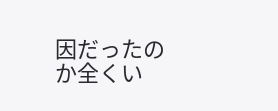因だったのか全くい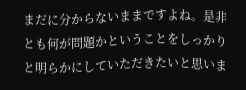まだに分からないままですよね。是非とも何が問題かということをしっかりと明らかにしていただきたいと思いま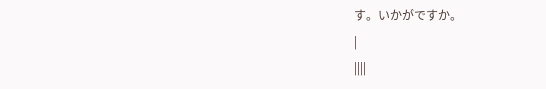す。いかがですか。
|
||||